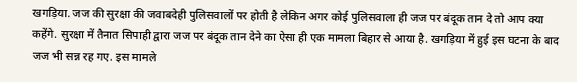खगड़िया. जज की सुरक्षा की जवाबदेही पुलिसवालों पर होती है लेकिन अगर कोई पुलिसवाला ही जज पर बंदूक तान दे तो आप क्या कहेंगे. सुरक्षा में तैनात सिपाही द्वारा जज पर बंदूक तान देने का ऐसा ही एक मामला बिहार से आया है. खगड़िया में हुई इस घटना के बाद जज भी सन्न रह गए. इस मामले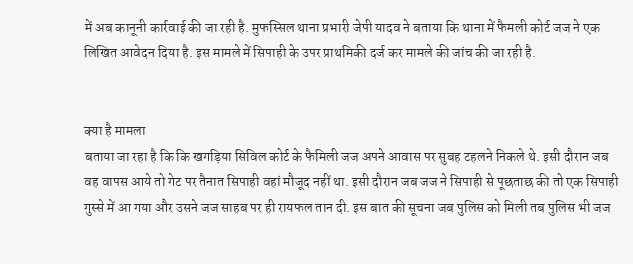में अब कानूनी कार्रवाई की जा रही है. मुफस्सिल थाना प्रभारी जेपी यादव ने बताया कि थाना में फैमली कोर्ट जज ने एक लिखित आवेदन दिया है. इस मामले में सिपाही के उपर प्राथमिकी दर्ज कर मामले की जांच की जा रही है.


क्या है मामला
बताया जा रहा है कि कि खगड़िया सिविल कोर्ट के फैमिली जज अपने आवास पर सुबह टहलने निकले थे. इसी दौरान जब वह वापस आये तो गेट पर तैनात सिपाही वहां मौजूद नहीं था. इसी दौरान जब जज ने सिपाही से पूछताछ की तो एक सिपाही गुस्से में आ गया और उसने जज साहब पर ही रायफल तान दी. इस बात की सूचना जब पुलिस को मिली तब पुलिस भी जज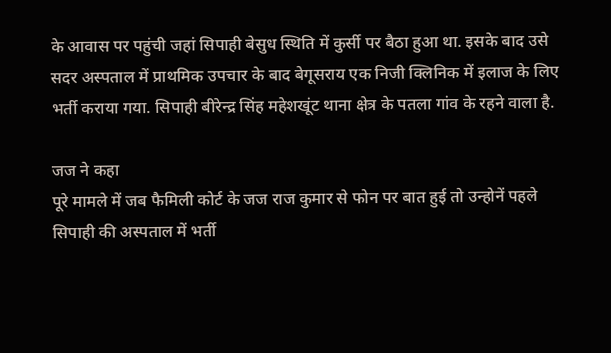के आवास पर पहुंची जहां सिपाही बेसुध स्थिति में कुर्सी पर बैठा हुआ था. इसके बाद उसे सदर अस्पताल में प्राथमिक उपचार के बाद बेगूसराय एक निजी क्लिनिक में इलाज के लिए भर्ती कराया गया. सिपाही बीरेन्द्र सिंह महेशखूंट थाना क्षेत्र के पतला गांव के रहने वाला है.

जज ने कहा
पूरे मामले में जब फैमिली कोर्ट के जज राज कुमार से फोन पर बात हुई तो उन्होनें पहले सिपाही की अस्पताल में भर्ती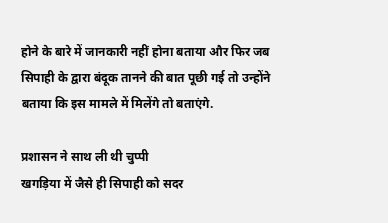होने के बारे में जानकारी नहीं होना बताया और फिर जब सिपाही के द्वारा बंदूक तानने की बात पूछी गई तो उन्होंने बताया कि इस मामले में मिलेंगे तो बताएंगे.

प्रशासन ने साथ ली थी चुप्पी
खगड़िया में जैसे ही सिपाही को सदर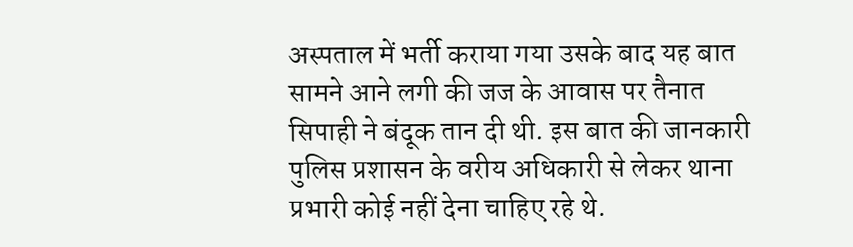अस्पताल में भर्ती कराया गया उसके बाद यह बात सामने आने लगी की जज के आवास पर तैनात सिपाही ने बंदूक तान दी थी. इस बात की जानकारी पुलिस प्रशासन के वरीय अधिकारी से लेकर थाना प्रभारी कोई नहीं देना चाहिए रहे थे.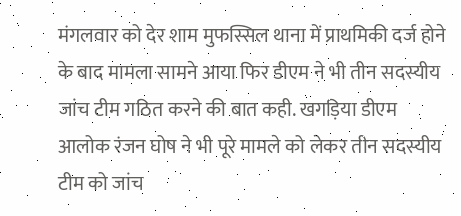मंगलवार को देर शाम मुफस्सिल थाना में प्राथमिकी दर्ज होने के बाद मामला सामने आया फिर डीएम ने भी तीन सदस्यीय जांच टीम गठित करने की बात कही. खगड़िया डीएम आलोक रंजन घोष ने भी पूरे मामले को लेकर तीन सदस्यीय टीम को जांच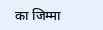का जिम्मा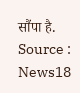सौंपा है.
Source : News18